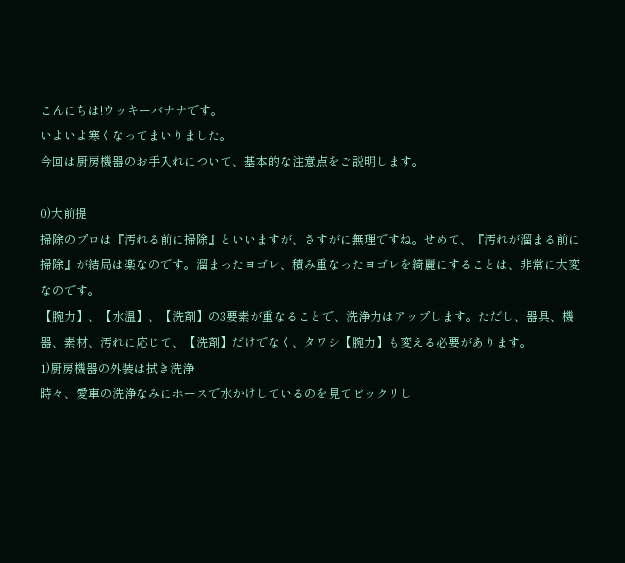こんにちは!ウッキーバナナです。
いよいよ寒くなってまいりました。
今回は厨房機器のお手入れについて、基本的な注意点をご説明します。

0)大前提
掃除のプロは『汚れる前に掃除』といいますが、さすがに無理ですね。せめて、『汚れが溜まる前に掃除』が結局は楽なのです。溜まったヨゴレ、積み重なったヨゴレを綺麗にすることは、非常に大変なのです。
【腕力】、【水温】、【洗剤】の3要素が重なることで、洗浄力はアップします。ただし、器具、機器、素材、汚れに応じて、【洗剤】だけでなく、タワシ【腕力】も変える必要があります。
1)厨房機器の外装は拭き洗浄
時々、愛車の洗浄なみにホースで水かけしているのを見てビックリし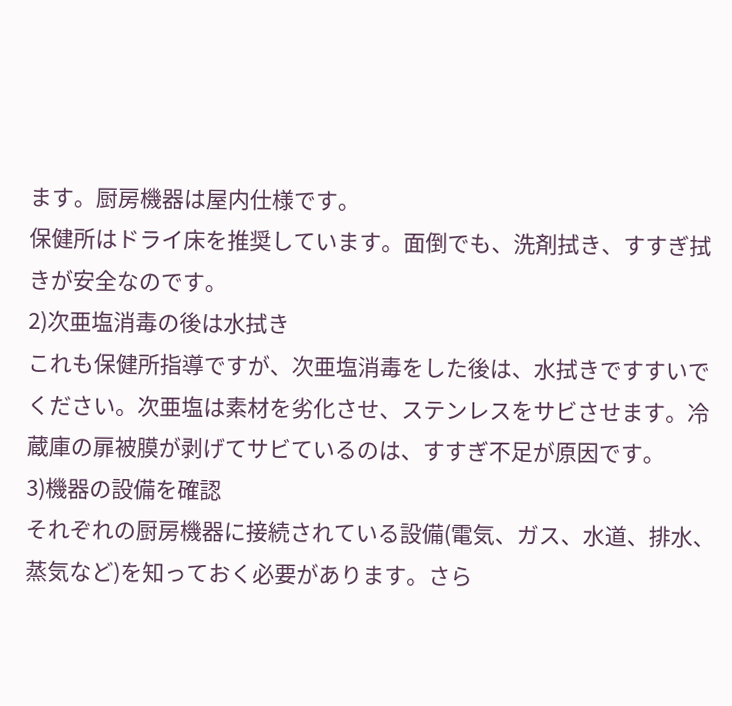ます。厨房機器は屋内仕様です。
保健所はドライ床を推奨しています。面倒でも、洗剤拭き、すすぎ拭きが安全なのです。
2)次亜塩消毒の後は水拭き
これも保健所指導ですが、次亜塩消毒をした後は、水拭きですすいでください。次亜塩は素材を劣化させ、ステンレスをサビさせます。冷蔵庫の扉被膜が剥げてサビているのは、すすぎ不足が原因です。
3)機器の設備を確認
それぞれの厨房機器に接続されている設備(電気、ガス、水道、排水、蒸気など)を知っておく必要があります。さら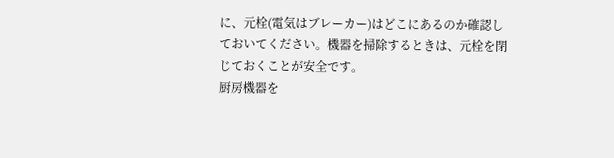に、元栓(電気はブレーカー)はどこにあるのか確認しておいてください。機器を掃除するときは、元栓を閉じておくことが安全です。
厨房機器を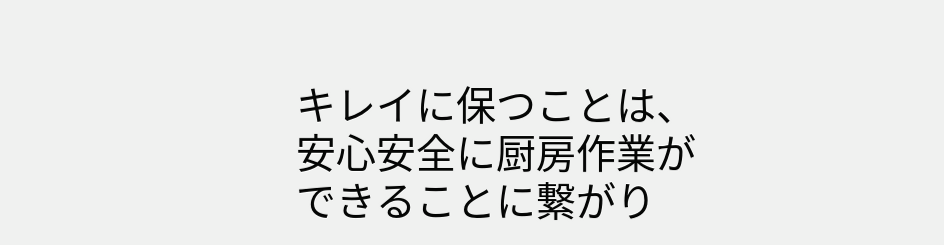キレイに保つことは、安心安全に厨房作業ができることに繋がり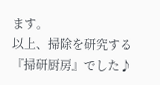ます。
以上、掃除を研究する『掃研厨房』でした♪